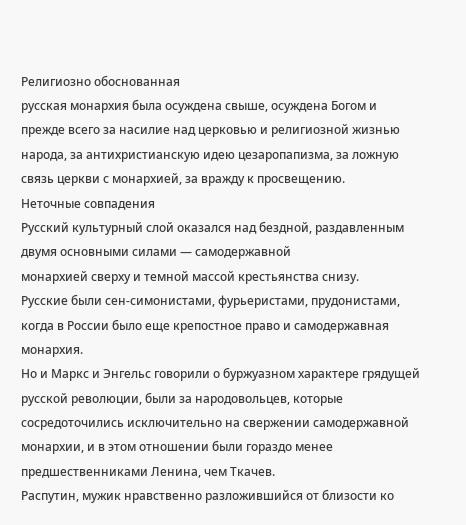Религиозно обоснованная
русская монархия была осуждена свыше, осуждена Богом и прежде всего за насилие над церковью и религиозной жизнью народа, за антихристианскую идею цезаропапизма, за ложную связь церкви с монархией, за вражду к просвещению.
Неточные совпадения
Русский культурный слой оказался над бездной, раздавленным двумя основными силами — самодержавной
монархией сверху и темной массой крестьянства снизу.
Русские были сен-симонистами, фурьеристами, прудонистами, когда в России было еще крепостное право и самодержавная
монархия.
Но и Маркс и Энгельс говорили о буржуазном характере грядущей
русской революции, были за народовольцев, которые сосредоточились исключительно на свержении самодержавной
монархии, и в этом отношении были гораздо менее предшественниками Ленина, чем Ткачев.
Распутин, мужик нравственно разложившийся от близости ко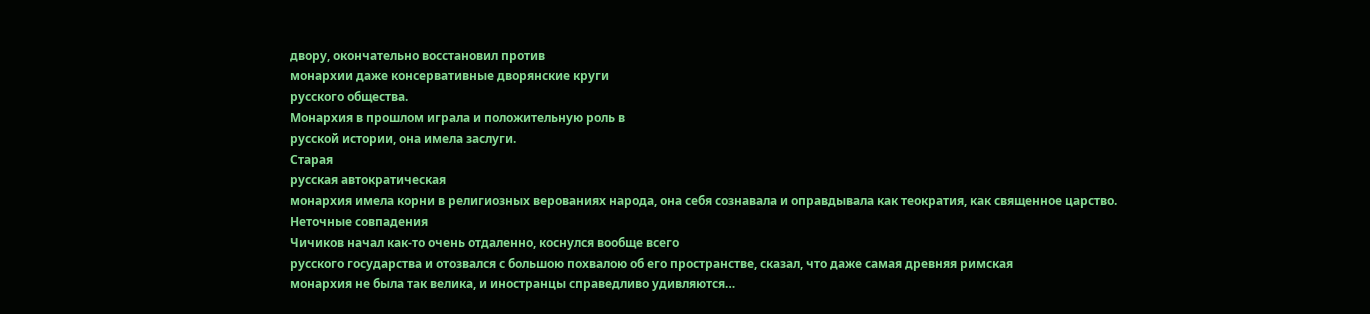двору, окончательно восстановил против
монархии даже консервативные дворянские круги
русского общества.
Монархия в прошлом играла и положительную роль в
русской истории, она имела заслуги.
Старая
русская автократическая
монархия имела корни в религиозных верованиях народа, она себя сознавала и оправдывала как теократия, как священное царство.
Неточные совпадения
Чичиков начал как-то очень отдаленно, коснулся вообще всего
русского государства и отозвался с большою похвалою об его пространстве, сказал, что даже самая древняя римская
монархия не была так велика, и иностранцы справедливо удивляются…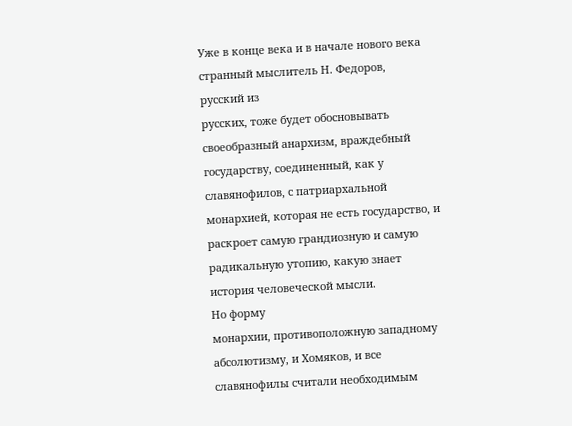Уже в конце века и в начале нового века странный мыслитель Н. Федоров,
русский из
русских, тоже будет обосновывать своеобразный анархизм, враждебный государству, соединенный, как у славянофилов, с патриархальной
монархией, которая не есть государство, и раскроет самую грандиозную и самую радикальную утопию, какую знает история человеческой мысли.
Но форму
монархии, противоположную западному абсолютизму, и Хомяков, и все славянофилы считали необходимым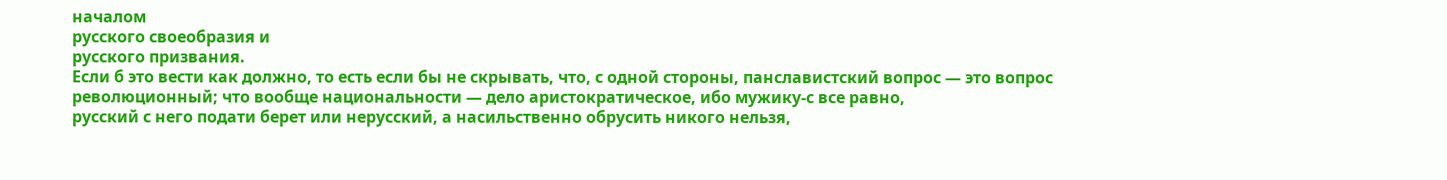началом
русского своеобразия и
русского призвания.
Если б это вести как должно, то есть если бы не скрывать, что, с одной стороны, панславистский вопрос — это вопрос революционный; что вообще национальности — дело аристократическое, ибо мужику-с все равно,
русский с него подати берет или нерусский, а насильственно обрусить никого нельзя,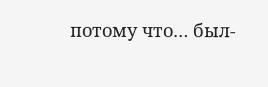потому что… был-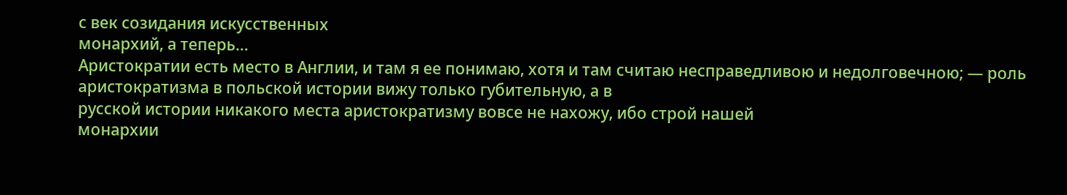с век созидания искусственных
монархий, а теперь…
Аристократии есть место в Англии, и там я ее понимаю, хотя и там считаю несправедливою и недолговечною; — роль аристократизма в польской истории вижу только губительную, а в
русской истории никакого места аристократизму вовсе не нахожу, ибо строй нашей
монархии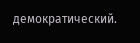демократический.